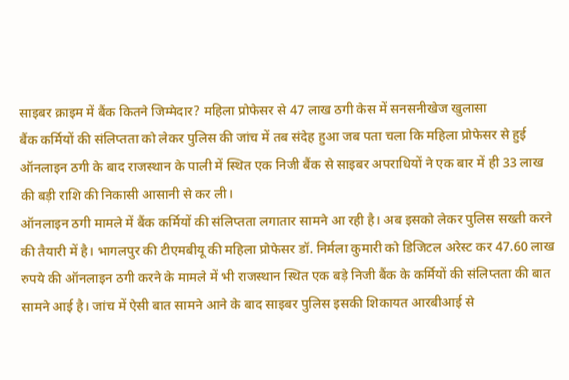साइबर क्राइम में बैंक कितने जिम्मेदार? महिला प्रोफेसर से 47 लाख ठगी केस में सनसनीखेज खुलासा
बैंक कर्मियों की संलिप्तता को लेकर पुलिस की जांच में तब संदेह हुआ जब पता चला कि महिला प्रोफेसर से हुई ऑनलाइन ठगी के बाद राजस्थान के पाली में स्थित एक निजी बैंक से साइबर अपराधियों ने एक बार में ही 33 लाख की बड़ी राशि की निकासी आसानी से कर ली।
ऑनलाइन ठगी मामले में बैंक कर्मियों की संलिप्तता लगातार सामने आ रही है। अब इसको लेकर पुलिस सख्ती करने की तैयारी में है। भागलपुर की टीएमबीयू की महिला प्रोफेसर डॉ. निर्मला कुमारी को डिजिटल अरेस्ट कर 47.60 लाख रुपये की ऑनलाइन ठगी करने के मामले में भी राजस्थान स्थित एक बड़े निजी बैंक के कर्मियों की संलिप्तता की बात सामने आई है। जांच में ऐसी बात सामने आने के बाद साइबर पुलिस इसकी शिकायत आरबीआई से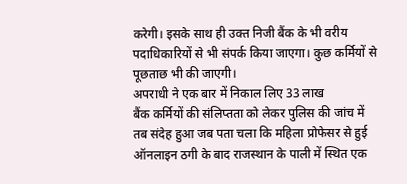करेगी। इसके साथ ही उक्त निजी बैंक के भी वरीय पदाधिकारियों से भी संपर्क किया जाएगा। कुछ कर्मियों से पूछताछ भी की जाएगी।
अपराधी ने एक बार में निकाल लिए 33 लाख
बैंक कर्मियों की संलिप्तता को लेकर पुलिस की जांच में तब संदेह हुआ जब पता चला कि महिला प्रोफेसर से हुई ऑनलाइन ठगी के बाद राजस्थान के पाली में स्थित एक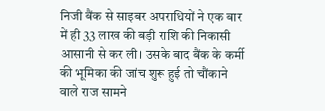निजी बैंक से साइबर अपराधियों ने एक बार में ही 33 लाख की बड़ी राशि की निकासी आसानी से कर ली। उसके बाद बैंक के कर्मी की भूमिका की जांच शुरू हुई तो चौंकाने वाले राज सामने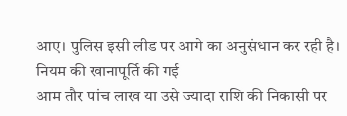आए। पुलिस इसी लीड पर आगे का अनुसंधान कर रही है।
नियम की खानापूर्ति की गई
आम तौर पांच लाख या उसे ज्यादा राशि की निकासी पर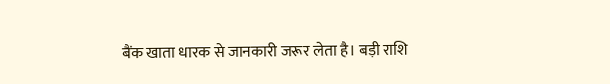बैंक खाता धारक से जानकारी जरूर लेता है। बड़ी राशि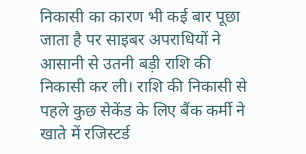निकासी का कारण भी कई बार पूछा जाता है पर साइबर अपराधियों ने आसानी से उतनी बड़ी राशि की निकासी कर ली। राशि की निकासी से पहले कुछ सेकेंड के लिए बैंक कर्मी ने खाते में रजिस्टर्ड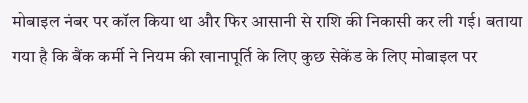मोबाइल नंबर पर कॉल किया था और फिर आसानी से राशि की निकासी कर ली गई। बताया गया है कि बैंक कर्मी ने नियम की खानापूर्ति के लिए कुछ सेकेंड के लिए मोबाइल पर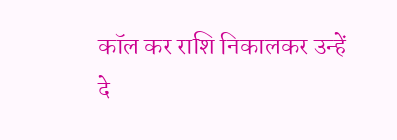कॉल कर राशि निकालकर उन्हें दे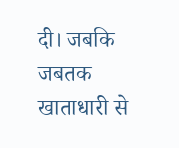दी। जबकि जबतक खाताधारी से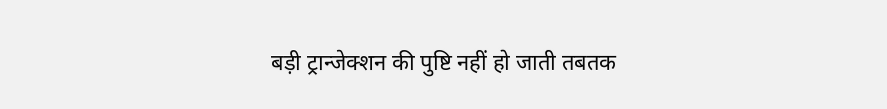बड़ी ट्रान्जेक्शन की पुष्टि नहीं हो जाती तबतक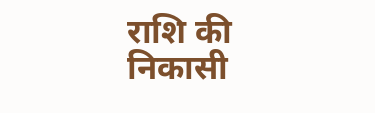राशि की निकासी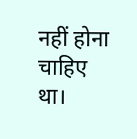नहीं होना चाहिए था।